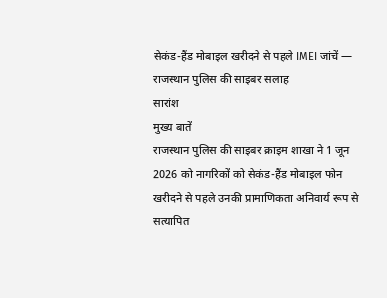सेकंड-हैंड मोबाइल खरीदने से पहले IMEI जांचें — राजस्थान पुलिस की साइबर सलाह
सारांश
मुख्य बातें
राजस्थान पुलिस की साइबर क्राइम शाखा ने 1 जून 2026 को नागरिकों को सेकंड-हैंड मोबाइल फोन खरीदने से पहले उनकी प्रामाणिकता अनिवार्य रूप से सत्यापित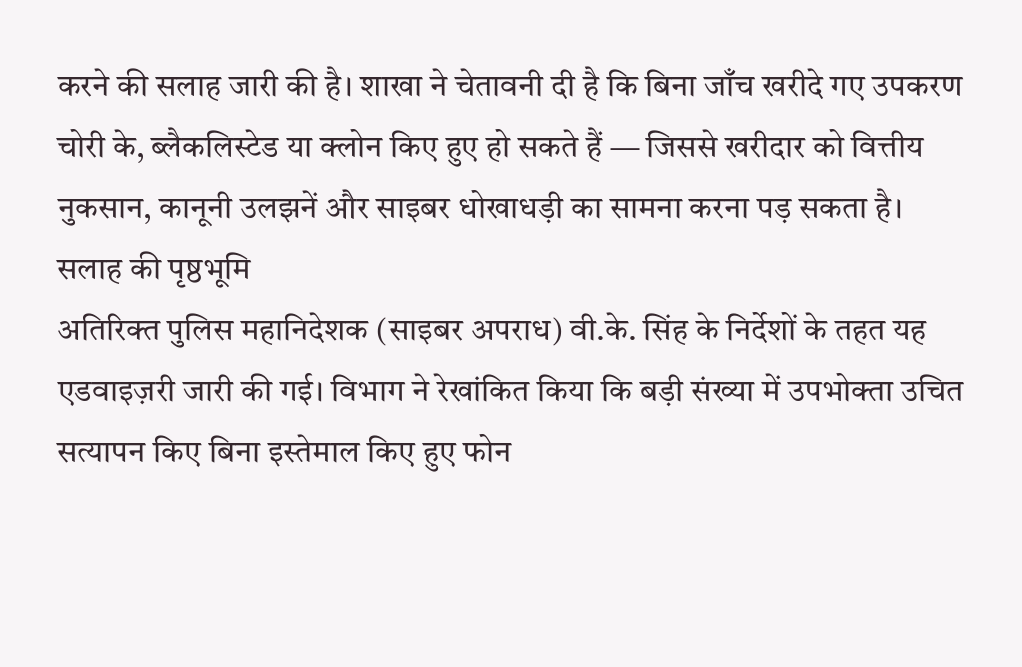करने की सलाह जारी की है। शाखा ने चेतावनी दी है कि बिना जाँच खरीदे गए उपकरण चोरी के, ब्लैकलिस्टेड या क्लोन किए हुए हो सकते हैं — जिससे खरीदार को वित्तीय नुकसान, कानूनी उलझनें और साइबर धोखाधड़ी का सामना करना पड़ सकता है।
सलाह की पृष्ठभूमि
अतिरिक्त पुलिस महानिदेशक (साइबर अपराध) वी.के. सिंह के निर्देशों के तहत यह एडवाइज़री जारी की गई। विभाग ने रेखांकित किया कि बड़ी संख्या में उपभोक्ता उचित सत्यापन किए बिना इस्तेमाल किए हुए फोन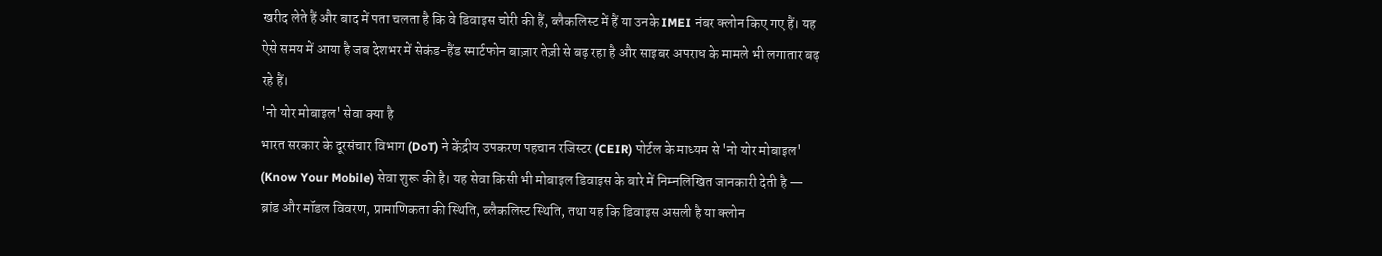खरीद लेते हैं और बाद में पता चलता है कि वे डिवाइस चोरी की हैं, ब्लैकलिस्ट में हैं या उनके IMEI नंबर क्लोन किए गए हैं। यह ऐसे समय में आया है जब देशभर में सेकंड-हैंड स्मार्टफोन बाज़ार तेज़ी से बढ़ रहा है और साइबर अपराध के मामले भी लगातार बढ़ रहे हैं।
'नो योर मोबाइल' सेवा क्या है
भारत सरकार के दूरसंचार विभाग (DoT) ने केंद्रीय उपकरण पहचान रजिस्टर (CEIR) पोर्टल के माध्यम से 'नो योर मोबाइल' (Know Your Mobile) सेवा शुरू की है। यह सेवा किसी भी मोबाइल डिवाइस के बारे में निम्नलिखित जानकारी देती है — ब्रांड और मॉडल विवरण, प्रामाणिकता की स्थिति, ब्लैकलिस्ट स्थिति, तथा यह कि डिवाइस असली है या क्लोन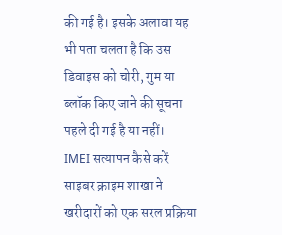की गई है। इसके अलावा यह भी पता चलता है कि उस डिवाइस को चोरी, गुम या ब्लॉक किए जाने की सूचना पहले दी गई है या नहीं।
IMEI सत्यापन कैसे करें
साइबर क्राइम शाखा ने खरीदारों को एक सरल प्रक्रिया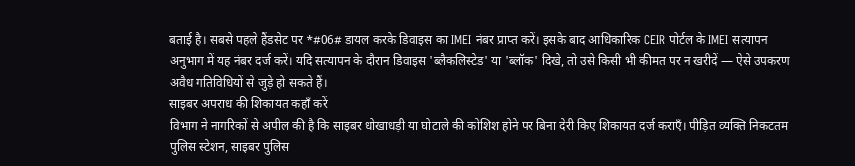बताई है। सबसे पहले हैंडसेट पर *#06# डायल करके डिवाइस का IMEI नंबर प्राप्त करें। इसके बाद आधिकारिक CEIR पोर्टल के IMEI सत्यापन अनुभाग में यह नंबर दर्ज करें। यदि सत्यापन के दौरान डिवाइस 'ब्लैकलिस्टेड' या 'ब्लॉक' दिखे, तो उसे किसी भी कीमत पर न खरीदें — ऐसे उपकरण अवैध गतिविधियों से जुड़े हो सकते हैं।
साइबर अपराध की शिकायत कहाँ करें
विभाग ने नागरिकों से अपील की है कि साइबर धोखाधड़ी या घोटाले की कोशिश होने पर बिना देरी किए शिकायत दर्ज कराएँ। पीड़ित व्यक्ति निकटतम पुलिस स्टेशन, साइबर पुलिस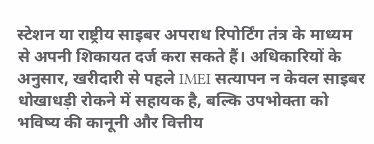स्टेशन या राष्ट्रीय साइबर अपराध रिपोर्टिंग तंत्र के माध्यम से अपनी शिकायत दर्ज करा सकते हैं। अधिकारियों के अनुसार, खरीदारी से पहले IMEI सत्यापन न केवल साइबर धोखाधड़ी रोकने में सहायक है, बल्कि उपभोक्ता को भविष्य की कानूनी और वित्तीय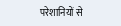परेशानियों से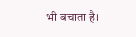भी बचाता है।